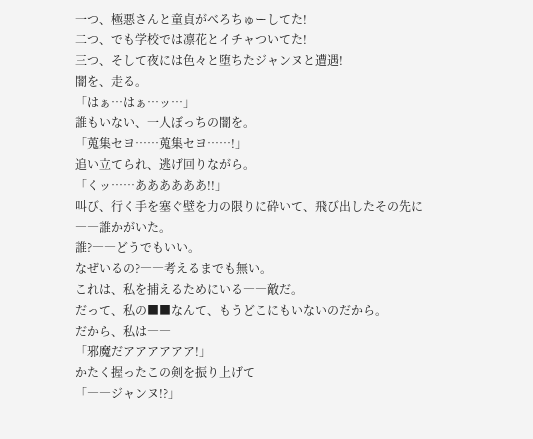一つ、極悪さんと童貞がべろちゅーしてた!
二つ、でも学校では凛花とイチャついてた!
三つ、そして夜には色々と堕ちたジャンヌと遭遇!
闇を、走る。
「はぁ…はぁ…ッ…」
誰もいない、一人ぼっちの闇を。
「蒐集セヨ……蒐集セヨ……!」
追い立てられ、逃げ回りながら。
「くッ……ああああああ!!」
叫び、行く手を塞ぐ壁を力の限りに砕いて、飛び出したその先に――誰かがいた。
誰?――どうでもいい。
なぜいるの?――考えるまでも無い。
これは、私を捕えるためにいる――敵だ。
だって、私の■■なんて、もうどこにもいないのだから。
だから、私は――
「邪魔だアアアアアア!」
かたく握ったこの剣を振り上げて
「――ジャンヌ!?」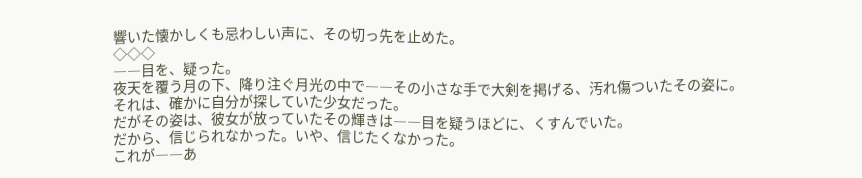響いた懐かしくも忌わしい声に、その切っ先を止めた。
◇◇◇
――目を、疑った。
夜天を覆う月の下、降り注ぐ月光の中で――その小さな手で大剣を掲げる、汚れ傷ついたその姿に。
それは、確かに自分が探していた少女だった。
だがその姿は、彼女が放っていたその輝きは――目を疑うほどに、くすんでいた。
だから、信じられなかった。いや、信じたくなかった。
これが――あ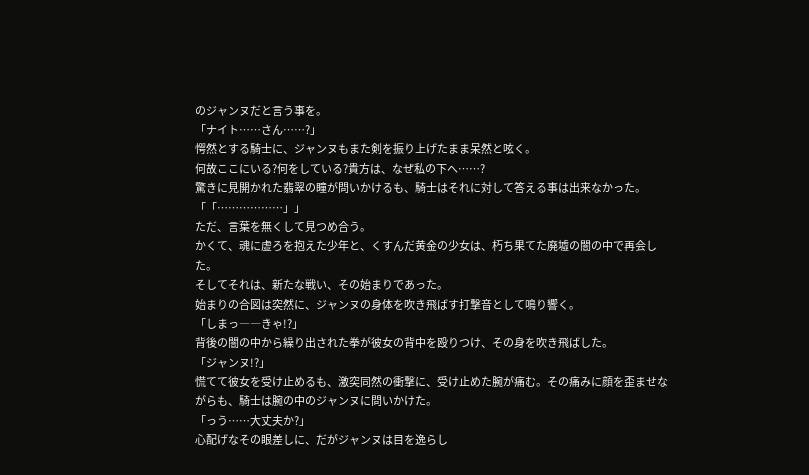のジャンヌだと言う事を。
「ナイト……さん……?」
愕然とする騎士に、ジャンヌもまた剣を振り上げたまま呆然と呟く。
何故ここにいる?何をしている?貴方は、なぜ私の下へ……?
驚きに見開かれた翡翠の瞳が問いかけるも、騎士はそれに対して答える事は出来なかった。
「「………………」」
ただ、言葉を無くして見つめ合う。
かくて、魂に虚ろを抱えた少年と、くすんだ黄金の少女は、朽ち果てた廃墟の闇の中で再会した。
そしてそれは、新たな戦い、その始まりであった。
始まりの合図は突然に、ジャンヌの身体を吹き飛ばす打撃音として鳴り響く。
「しまっ――きゃ!?」
背後の闇の中から繰り出された拳が彼女の背中を殴りつけ、その身を吹き飛ばした。
「ジャンヌ!?」
慌てて彼女を受け止めるも、激突同然の衝撃に、受け止めた腕が痛む。その痛みに顔を歪ませながらも、騎士は腕の中のジャンヌに問いかけた。
「っう……大丈夫か?」
心配げなその眼差しに、だがジャンヌは目を逸らし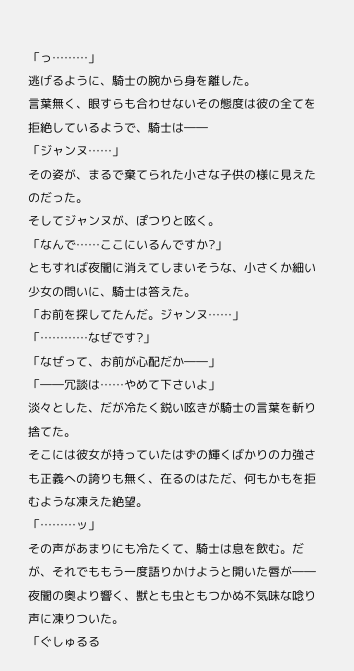「っ………」
逃げるように、騎士の腕から身を離した。
言葉無く、眼すらも合わせないその態度は彼の全てを拒絶しているようで、騎士は――
「ジャンヌ……」
その姿が、まるで棄てられた小さな子供の様に見えたのだった。
そしてジャンヌが、ぽつりと呟く。
「なんで……ここにいるんですか?」
ともすれば夜闇に消えてしまいそうな、小さくか細い少女の問いに、騎士は答えた。
「お前を探してたんだ。ジャンヌ……」
「…………なぜです?」
「なぜって、お前が心配だか――」
「――冗談は……やめて下さいよ」
淡々とした、だが冷たく鋭い呟きが騎士の言葉を斬り捨てた。
そこには彼女が持っていたはずの輝くばかりの力強さも正義への誇りも無く、在るのはただ、何もかもを拒むような凍えた絶望。
「………ッ」
その声があまりにも冷たくて、騎士は息を飲む。だが、それでももう一度語りかけようと開いた唇が――夜闇の奥より響く、獣とも虫ともつかぬ不気味な唸り声に凍りついた。
「ぐしゅるる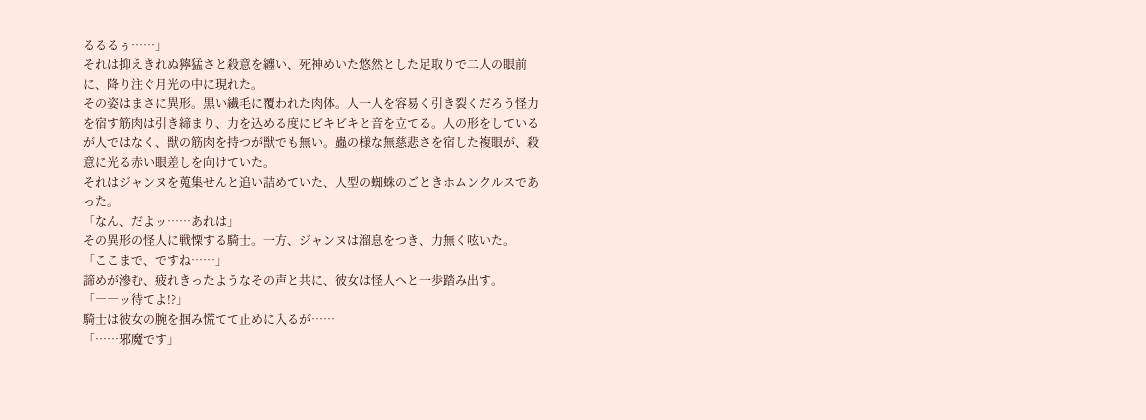るるるぅ……」
それは抑えきれぬ獰猛さと殺意を纏い、死神めいた悠然とした足取りで二人の眼前に、降り注ぐ月光の中に現れた。
その姿はまさに異形。黒い繊毛に覆われた肉体。人一人を容易く引き裂くだろう怪力を宿す筋肉は引き締まり、力を込める度にビキビキと音を立てる。人の形をしているが人ではなく、獣の筋肉を持つが獣でも無い。蟲の様な無慈悲さを宿した複眼が、殺意に光る赤い眼差しを向けていた。
それはジャンヌを蒐集せんと追い詰めていた、人型の蜘蛛のごときホムンクルスであった。
「なん、だよッ……あれは」
その異形の怪人に戦慄する騎士。一方、ジャンヌは溜息をつき、力無く呟いた。
「ここまで、ですね……」
諦めが滲む、疲れきったようなその声と共に、彼女は怪人へと一歩踏み出す。
「――ッ待てよ!?」
騎士は彼女の腕を掴み慌てて止めに入るが……
「……邪魔です」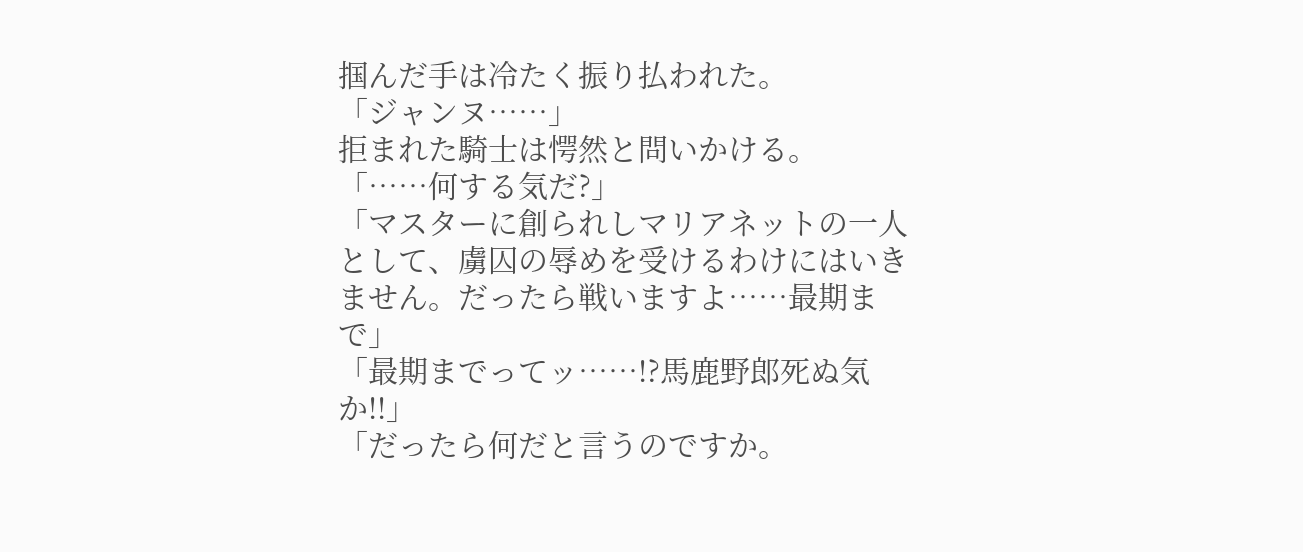掴んだ手は冷たく振り払われた。
「ジャンヌ……」
拒まれた騎士は愕然と問いかける。
「……何する気だ?」
「マスターに創られしマリアネットの一人として、虜囚の辱めを受けるわけにはいきません。だったら戦いますよ……最期まで」
「最期までってッ……!?馬鹿野郎死ぬ気か!!」
「だったら何だと言うのですか。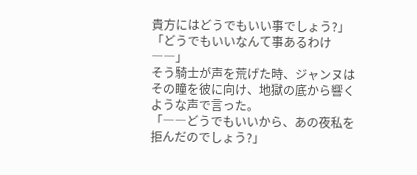貴方にはどうでもいい事でしょう?」
「どうでもいいなんて事あるわけ――」
そう騎士が声を荒げた時、ジャンヌはその瞳を彼に向け、地獄の底から響くような声で言った。
「――どうでもいいから、あの夜私を拒んだのでしょう?」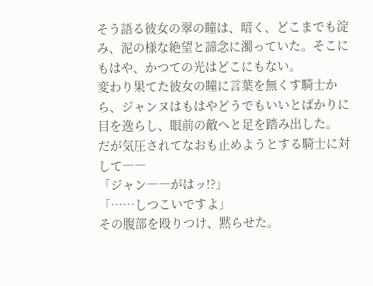そう語る彼女の翠の瞳は、暗く、どこまでも淀み、泥の様な絶望と諦念に濁っていた。そこにもはや、かつての光はどこにもない。
変わり果てた彼女の瞳に言葉を無くす騎士から、ジャンヌはもはやどうでもいいとばかりに目を逸らし、眼前の敵へと足を踏み出した。
だが気圧されてなおも止めようとする騎士に対して――
「ジャン――がはッ!?」
「……しつこいですよ」
その腹部を殴りつけ、黙らせた。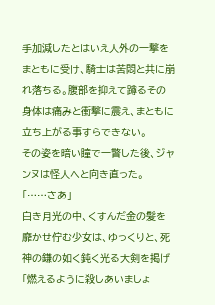手加減したとはいえ人外の一撃をまともに受け、騎士は苦悶と共に崩れ落ちる。腹部を抑えて蹲るその身体は痛みと衝撃に震え、まともに立ち上がる事すらできない。
その姿を暗い瞳で一瞥した後、ジャンヌは怪人へと向き直った。
「……さあ」
白き月光の中、くすんだ金の髪を靡かせ佇む少女は、ゆっくりと、死神の鎌の如く鈍く光る大剣を掲げ
「燃えるように殺しあいましょ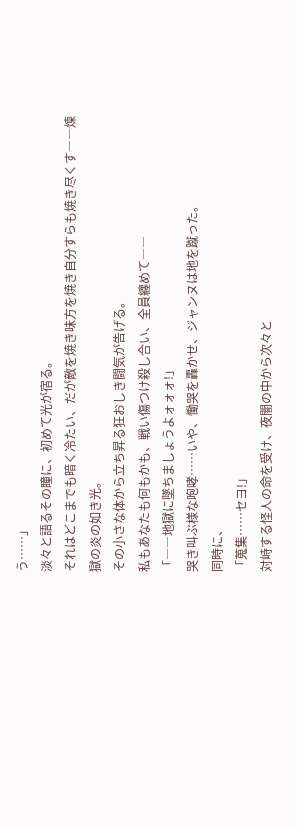う……」
淡々と語るその瞳に、初めて光が宿る。
それはどこまでも暗く冷たい、だが敵を焼き味方を焼き自分すらも焼き尽くす――煉獄の炎の如き光。
その小さな体から立ち昇る狂おしき闘気が告げる。
私もあなたも何もかも、戦い傷つけ殺し合い、全員纏めて――
「――地獄に墜ちましょうよォォォ!」
哭き叫ぶ様な咆哮……いや、慟哭を轟かせ、ジャンヌは地を蹴った。
同時に、
「蒐集……セヨ!」
対峙する怪人の命を受け、夜闇の中から次々と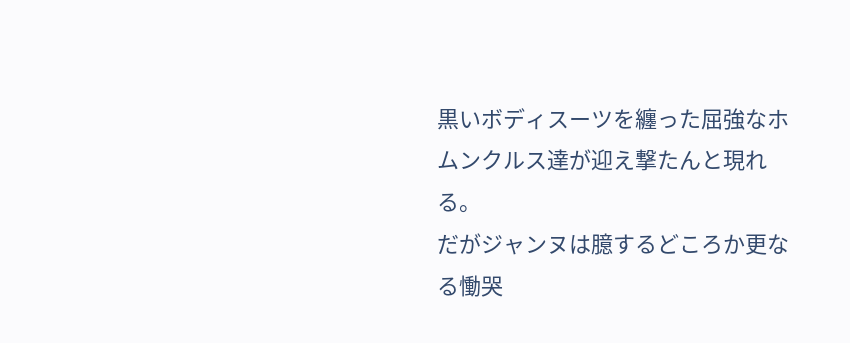黒いボディスーツを纏った屈強なホムンクルス達が迎え撃たんと現れる。
だがジャンヌは臆するどころか更なる慟哭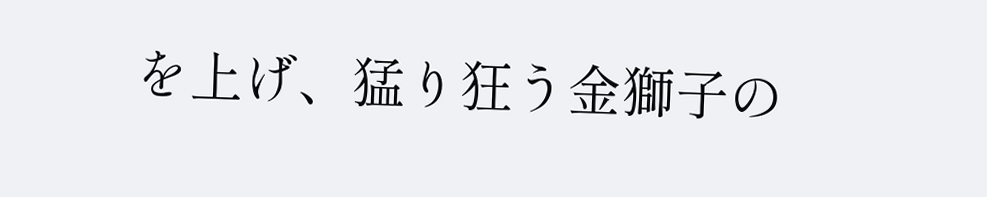を上げ、猛り狂う金獅子の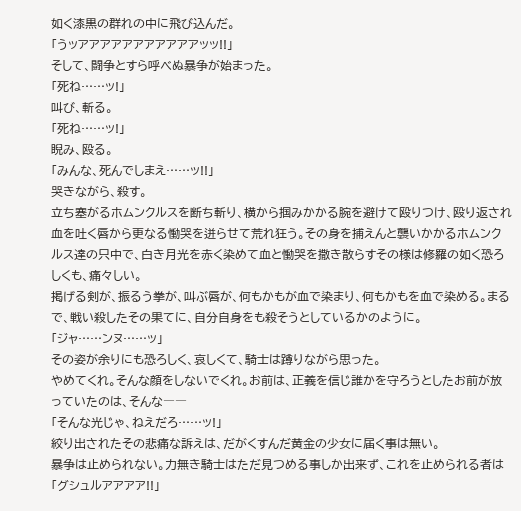如く漆黒の群れの中に飛び込んだ。
「うッアアアアアアアアアアアッッ!!」
そして、闘争とすら呼べぬ暴争が始まった。
「死ね……ッ!」
叫び、斬る。
「死ね……ッ!」
睨み、殴る。
「みんな、死んでしまえ……ッ!!」
哭きながら、殺す。
立ち塞がるホムンクルスを断ち斬り、横から掴みかかる腕を避けて殴りつけ、殴り返され血を吐く唇から更なる慟哭を迸らせて荒れ狂う。その身を捕えんと襲いかかるホムンクルス達の只中で、白き月光を赤く染めて血と慟哭を撒き散らすその様は修羅の如く恐ろしくも、痛々しい。
掲げる剣が、振るう拳が、叫ぶ唇が、何もかもが血で染まり、何もかもを血で染める。まるで、戦い殺したその果てに、自分自身をも殺そうとしているかのように。
「ジャ……ンヌ……ッ」
その姿が余りにも恐ろしく、哀しくて、騎士は蹲りながら思った。
やめてくれ。そんな顔をしないでくれ。お前は、正義を信じ誰かを守ろうとしたお前が放っていたのは、そんな――
「そんな光じゃ、ねえだろ……ッ!」
絞り出されたその悲痛な訴えは、だがくすんだ黄金の少女に届く事は無い。
暴争は止められない。力無き騎士はただ見つめる事しか出来ず、これを止められる者は
「グシュルアアアア!!」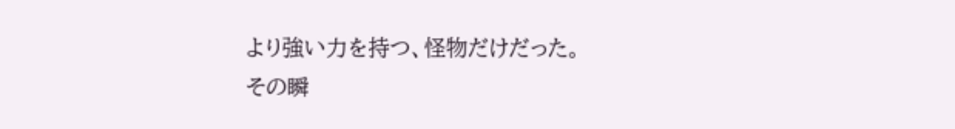より強い力を持つ、怪物だけだった。
その瞬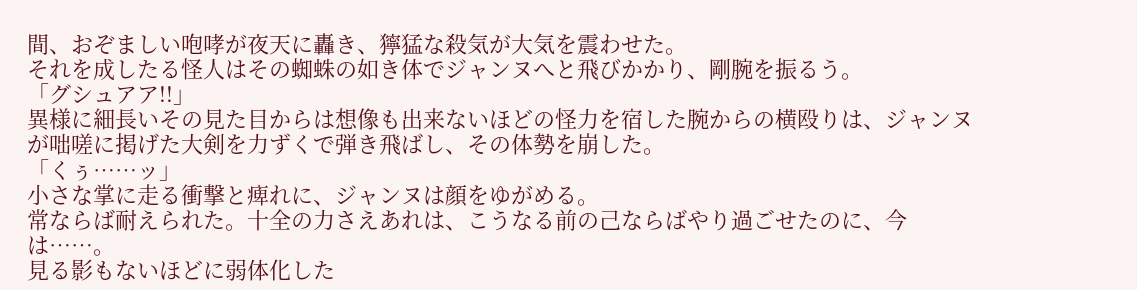間、おぞましい咆哮が夜天に轟き、獰猛な殺気が大気を震わせた。
それを成したる怪人はその蜘蛛の如き体でジャンヌへと飛びかかり、剛腕を振るう。
「グシュアア!!」
異様に細長いその見た目からは想像も出来ないほどの怪力を宿した腕からの横殴りは、ジャンヌが咄嗟に掲げた大剣を力ずくで弾き飛ばし、その体勢を崩した。
「くぅ……ッ」
小さな掌に走る衝撃と痺れに、ジャンヌは顔をゆがめる。
常ならば耐えられた。十全の力さえあれは、こうなる前の己ならばやり過ごせたのに、今は……。
見る影もないほどに弱体化した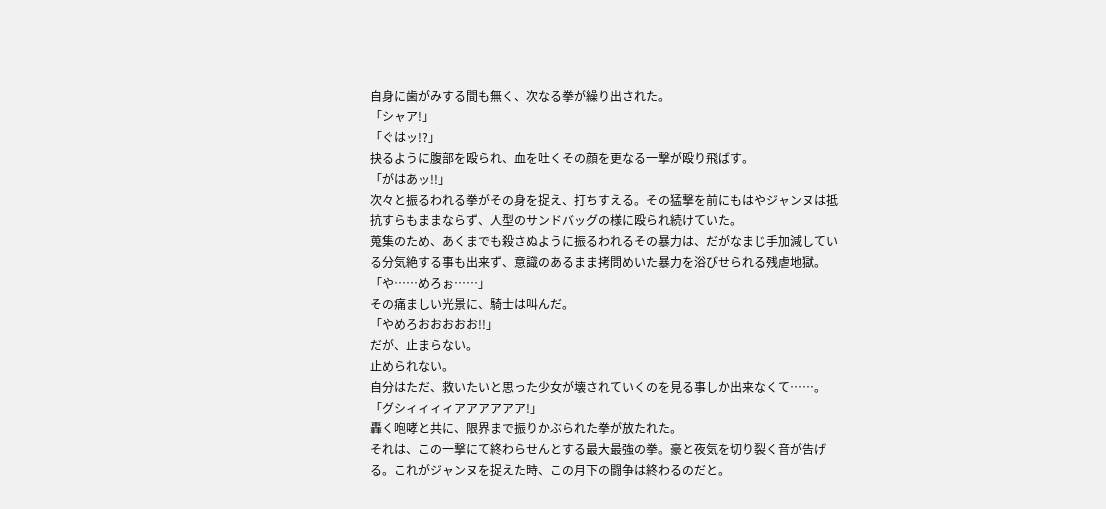自身に歯がみする間も無く、次なる拳が繰り出された。
「シャア!」
「ぐはッ!?」
抉るように腹部を殴られ、血を吐くその顔を更なる一撃が殴り飛ばす。
「がはあッ!!」
次々と振るわれる拳がその身を捉え、打ちすえる。その猛撃を前にもはやジャンヌは抵抗すらもままならず、人型のサンドバッグの様に殴られ続けていた。
蒐集のため、あくまでも殺さぬように振るわれるその暴力は、だがなまじ手加減している分気絶する事も出来ず、意識のあるまま拷問めいた暴力を浴びせられる残虐地獄。
「や……めろぉ……」
その痛ましい光景に、騎士は叫んだ。
「やめろおおおおお!!」
だが、止まらない。
止められない。
自分はただ、救いたいと思った少女が壊されていくのを見る事しか出来なくて……。
「グシィィィィアアアアアア!」
轟く咆哮と共に、限界まで振りかぶられた拳が放たれた。
それは、この一撃にて終わらせんとする最大最強の拳。豪と夜気を切り裂く音が告げる。これがジャンヌを捉えた時、この月下の闘争は終わるのだと。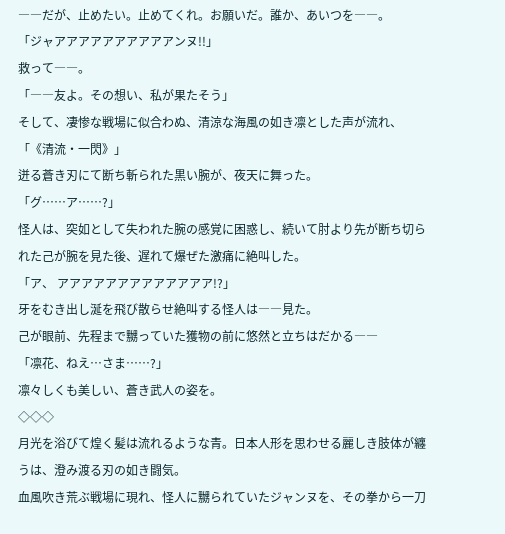――だが、止めたい。止めてくれ。お願いだ。誰か、あいつを――。
「ジャアアアアアアアアアアンヌ!!」
救って――。
「――友よ。その想い、私が果たそう」
そして、凄惨な戦場に似合わぬ、清涼な海風の如き凛とした声が流れ、
「《清流・一閃》」
迸る蒼き刃にて断ち斬られた黒い腕が、夜天に舞った。
「グ……ア……?」
怪人は、突如として失われた腕の感覚に困惑し、続いて肘より先が断ち切られた己が腕を見た後、遅れて爆ぜた激痛に絶叫した。
「ア、 アアアアアアアアアアアアア!?」
牙をむき出し涎を飛び散らせ絶叫する怪人は――見た。
己が眼前、先程まで嬲っていた獲物の前に悠然と立ちはだかる――
「凛花、ねえ…さま……?」
凛々しくも美しい、蒼き武人の姿を。
◇◇◇
月光を浴びて煌く髪は流れるような青。日本人形を思わせる麗しき肢体が纏うは、澄み渡る刃の如き闘気。
血風吹き荒ぶ戦場に現れ、怪人に嬲られていたジャンヌを、その拳から一刀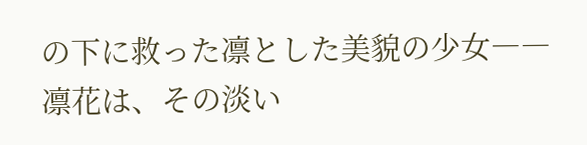の下に救った凛とした美貌の少女――凛花は、その淡い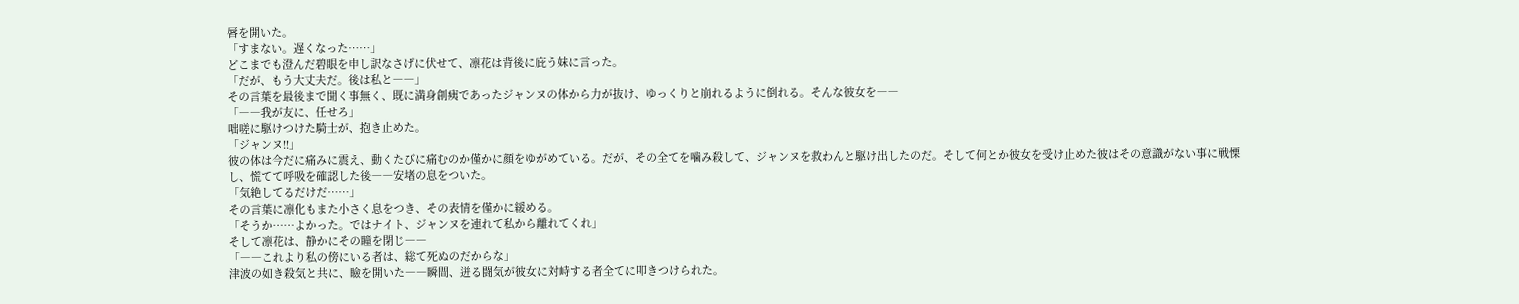唇を開いた。
「すまない。遅くなった……」
どこまでも澄んだ碧眼を申し訳なさげに伏せて、凛花は背後に庇う妹に言った。
「だが、もう大丈夫だ。後は私と――」
その言葉を最後まで聞く事無く、既に満身創痍であったジャンヌの体から力が抜け、ゆっくりと崩れるように倒れる。そんな彼女を――
「――我が友に、任せろ」
咄嗟に駆けつけた騎士が、抱き止めた。
「ジャンヌ!!」
彼の体は今だに痛みに震え、動くたびに痛むのか僅かに顔をゆがめている。だが、その全てを噛み殺して、ジャンヌを救わんと駆け出したのだ。そして何とか彼女を受け止めた彼はその意識がない事に戦慄し、慌てて呼吸を確認した後――安堵の息をついた。
「気絶してるだけだ……」
その言葉に凛化もまた小さく息をつき、その表情を僅かに緩める。
「そうか……よかった。ではナイト、ジャンヌを連れて私から離れてくれ」
そして凛花は、静かにその瞳を閉じ――
「――これより私の傍にいる者は、総て死ぬのだからな」
津波の如き殺気と共に、瞼を開いた――瞬間、迸る闘気が彼女に対峙する者全てに叩きつけられた。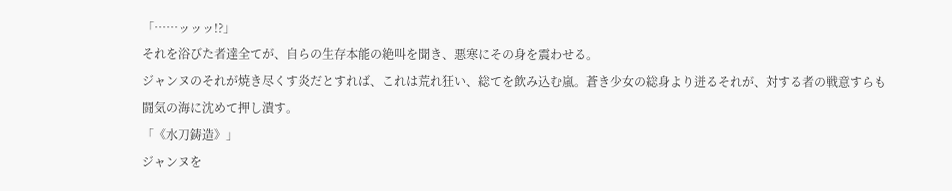「……ッッッ!?」
それを浴びた者達全てが、自らの生存本能の絶叫を聞き、悪寒にその身を震わせる。
ジャンヌのそれが焼き尽くす炎だとすれば、これは荒れ狂い、総てを飲み込む嵐。蒼き少女の総身より迸るそれが、対する者の戦意すらも闘気の海に沈めて押し潰す。
「《水刀鋳造》」
ジャンヌを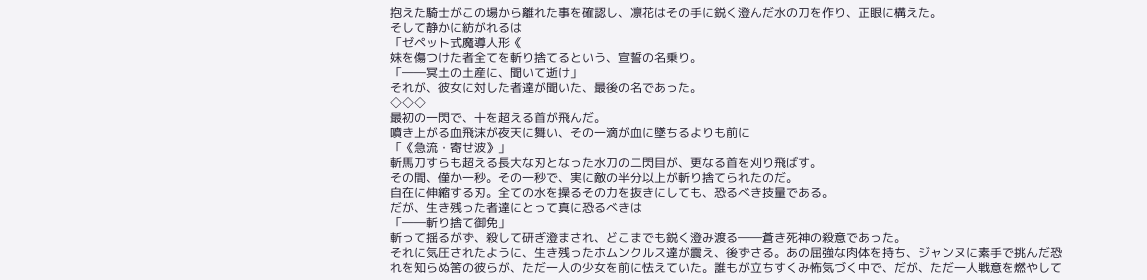抱えた騎士がこの場から離れた事を確認し、凛花はその手に鋭く澄んだ水の刀を作り、正眼に構えた。
そして静かに紡がれるは
「ゼペット式魔導人形《
妹を傷つけた者全てを斬り捨てるという、宣誓の名乗り。
「――冥土の土産に、聞いて逝け」
それが、彼女に対した者達が聞いた、最後の名であった。
◇◇◇
最初の一閃で、十を超える首が飛んだ。
噴き上がる血飛沫が夜天に舞い、その一滴が血に墜ちるよりも前に
「《急流・寄せ波》」
斬馬刀すらも超える長大な刃となった水刀の二閃目が、更なる首を刈り飛ばす。
その間、僅か一秒。その一秒で、実に敵の半分以上が斬り捨てられたのだ。
自在に伸縮する刃。全ての水を操るその力を抜きにしても、恐るべき技量である。
だが、生き残った者達にとって真に恐るべきは
「――斬り捨て御免」
斬って揺るがず、殺して研ぎ澄まされ、どこまでも鋭く澄み渡る――蒼き死神の殺意であった。
それに気圧されたように、生き残ったホムンクルス達が震え、後ずさる。あの屈強な肉体を持ち、ジャンヌに素手で挑んだ恐れを知らぬ筈の彼らが、ただ一人の少女を前に怯えていた。誰もが立ちすくみ怖気づく中で、だが、ただ一人戦意を燃やして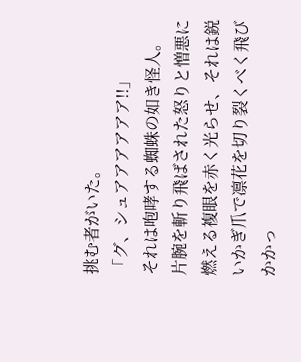挑む者がいた。
「グ、シュアアアアアア!!」
それは咆哮する蜘蛛の如き怪人。
片腕を斬り飛ばされた怒りと憎悪に燃える複眼を赤く光らせ、それは鋭いかぎ爪で凛花を切り裂くべく飛びかかっ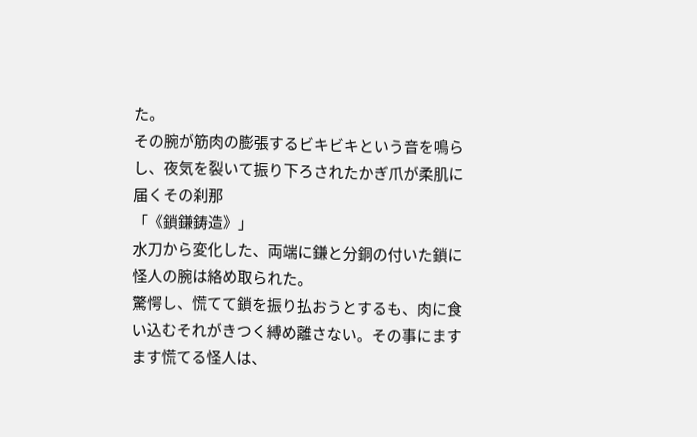た。
その腕が筋肉の膨張するビキビキという音を鳴らし、夜気を裂いて振り下ろされたかぎ爪が柔肌に届くその刹那
「《鎖鎌鋳造》」
水刀から変化した、両端に鎌と分銅の付いた鎖に怪人の腕は絡め取られた。
驚愕し、慌てて鎖を振り払おうとするも、肉に食い込むそれがきつく縛め離さない。その事にますます慌てる怪人は、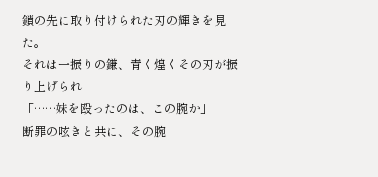鎖の先に取り付けられた刃の輝きを見た。
それは一振りの鎌、青く煌くその刃が振り上げられ
「……妹を殴ったのは、この腕か」
断罪の呟きと共に、その腕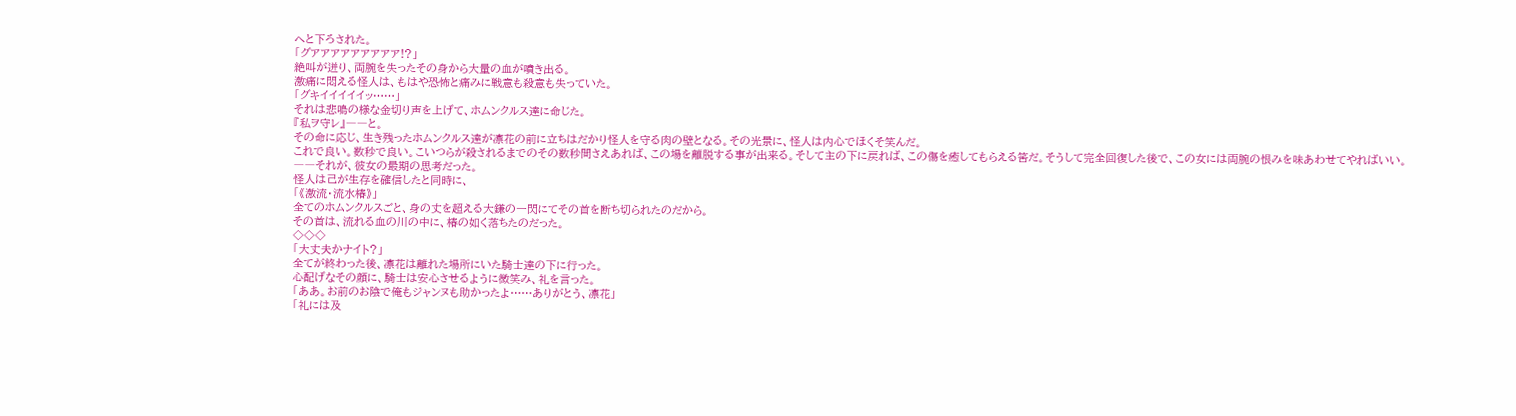へと下ろされた。
「グアアアアアアアアア!?」
絶叫が迸り、両腕を失ったその身から大量の血が噴き出る。
激痛に悶える怪人は、もはや恐怖と痛みに戦意も殺意も失っていた。
「グキイイイイイッ……」
それは悲鳴の様な金切り声を上げて、ホムンクルス達に命じた。
『私ヲ守レ』――と。
その命に応じ、生き残ったホムンクルス達が凛花の前に立ちはだかり怪人を守る肉の壁となる。その光景に、怪人は内心でほくそ笑んだ。
これで良い。数秒で良い。こいつらが殺されるまでのその数秒間さえあれば、この場を離脱する事が出来る。そして主の下に戻れば、この傷を癒してもらえる筈だ。そうして完全回復した後で、この女には両腕の恨みを味あわせてやればいい。
――それが、彼女の最期の思考だった。
怪人は己が生存を確信したと同時に、
「《激流・流水椿》」
全てのホムンクルスごと、身の丈を超える大鎌の一閃にてその首を断ち切られたのだから。
その首は、流れる血の川の中に、椿の如く落ちたのだった。
◇◇◇
「大丈夫かナイト?」
全てが終わった後、凛花は離れた場所にいた騎士達の下に行った。
心配げなその顔に、騎士は安心させるように微笑み、礼を言った。
「ああ。お前のお陰で俺もジャンヌも助かったよ……ありがとう、凛花」
「礼には及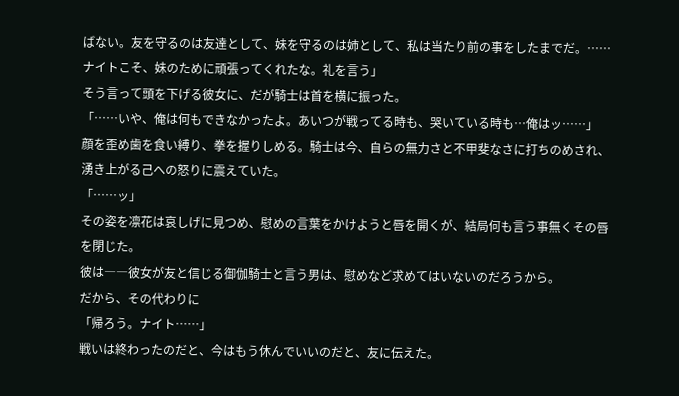ばない。友を守るのは友達として、妹を守るのは姉として、私は当たり前の事をしたまでだ。……ナイトこそ、妹のために頑張ってくれたな。礼を言う」
そう言って頭を下げる彼女に、だが騎士は首を横に振った。
「……いや、俺は何もできなかったよ。あいつが戦ってる時も、哭いている時も…俺はッ……」
顔を歪め歯を食い縛り、拳を握りしめる。騎士は今、自らの無力さと不甲斐なさに打ちのめされ、湧き上がる己への怒りに震えていた。
「……ッ」
その姿を凛花は哀しげに見つめ、慰めの言葉をかけようと唇を開くが、結局何も言う事無くその唇を閉じた。
彼は――彼女が友と信じる御伽騎士と言う男は、慰めなど求めてはいないのだろうから。
だから、その代わりに
「帰ろう。ナイト……」
戦いは終わったのだと、今はもう休んでいいのだと、友に伝えた。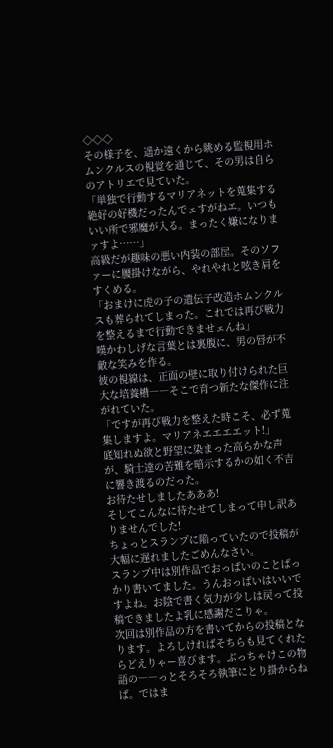◇◇◇
その様子を、遥か遠くから眺める監視用ホムンクルスの視覚を通じて、その男は自らのアトリエで見ていた。
「単独で行動するマリアネットを蒐集する絶好の好機だったんでェすがねエ。いつもいい所で邪魔が入る。まったく嫌になりまァすよ……」
高級だが趣味の悪い内装の部屋。そのソファーに腰掛けながら、やれやれと呟き肩をすくめる。
「おまけに虎の子の遺伝子改造ホムンクルスも葬られてしまった。これでは再び戦力を整えるまで行動できませェんね」
嘆かわしげな言葉とは裏腹に、男の唇が不敵な笑みを作る。
彼の視線は、正面の壁に取り付けられた巨大な培養槽――そこで育つ新たな傑作に注がれていた。
「ですが再び戦力を整えた時こそ、必ず蒐集しますよ。マリアネエエエエット!」
底知れぬ欲と野望に染まった高らかな声が、騎士達の苦難を暗示するかの如く不吉に響き渡るのだった。
お待たせしましたあああ!
そしてこんなに待たせてしまって申し訳ありませんでした!
ちょっとスランプに陥っていたので投稿が大幅に遅れましたごめんなさい。
スランプ中は別作品でおっぱいのことばっかり書いてました。うんおっぱいはいいですよね。お陰で書く気力が少しは戻って投稿できましたよ乳に感謝だこりゃ。
次回は別作品の方を書いてからの投稿となります。よろしければそちらも見てくれたらどえりゃー喜びます。ぶっちゃけこの物語の――っとそろそろ執筆にとり掛からねば。ではま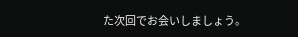た次回でお会いしましょう。